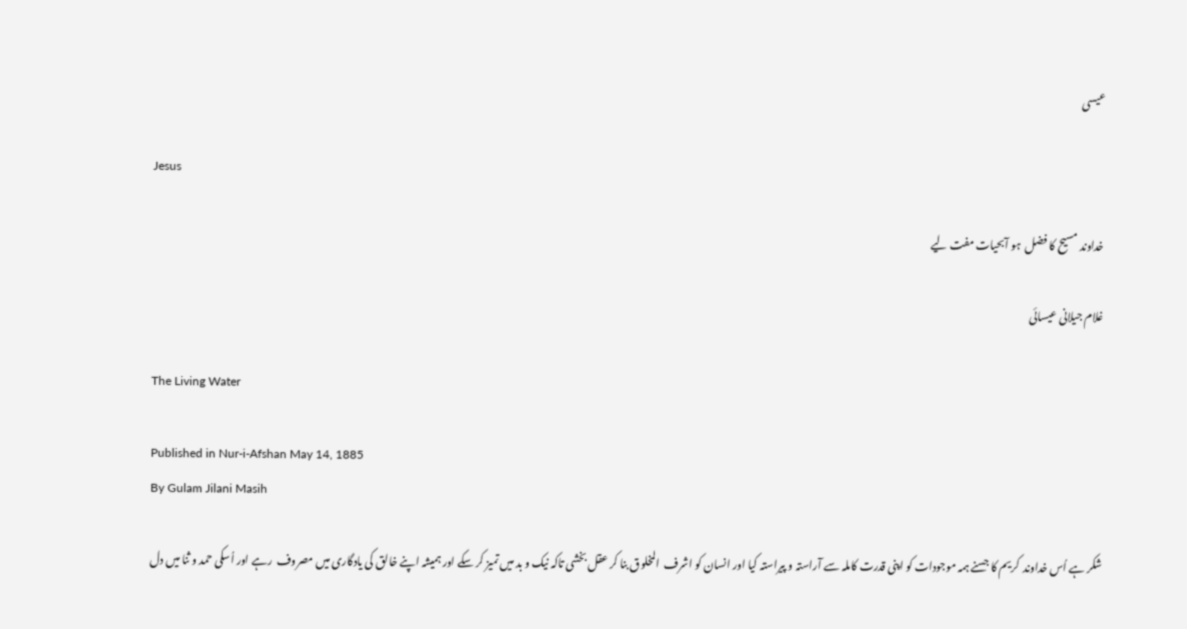عیسی

Jesus

خداوند مسیح کا فضل  ہو آبحیات مفت لیے

غلام جیلانی عیسائی

The Living Water

Published in Nur-i-Afshan May 14, 1885
By Gulam Jilani Masih

شکر ہے اُس خداوند  کریم کا جسنے ہمہ موجودات کو اپنی قدرت کاملہ سے آراستہ و پیراستہ کیا اور انسان کو اشرف  المخلوق بنا کر عقل بخشی تاکہ نیک و بد میں تمیز کر سکے اور ہمیشہ اپنے خالق کی یادگاری میں مصروف  رہے اور اُسکی حمد و ثنا میں دل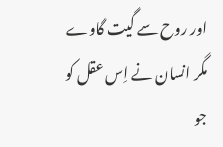اور روح سے گیت گاوے مگر انسان نے اِس عقل کو جو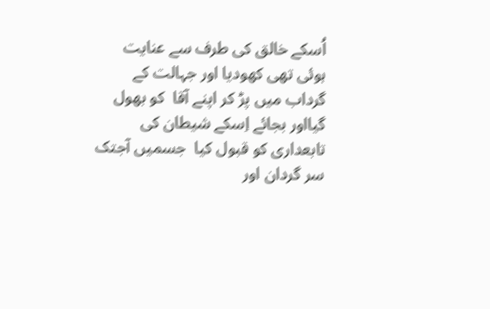اُسکے خالق کی طرف سے عنایت ہوئی تھی کھودیا اور جہالت کے گرداب میں پڑ کر اپنے آقا  کو بھول گیااور بجائے اِسکے شیطان کی تابعداری کو قبول کیا  جسمیں آجتک سر گردان اور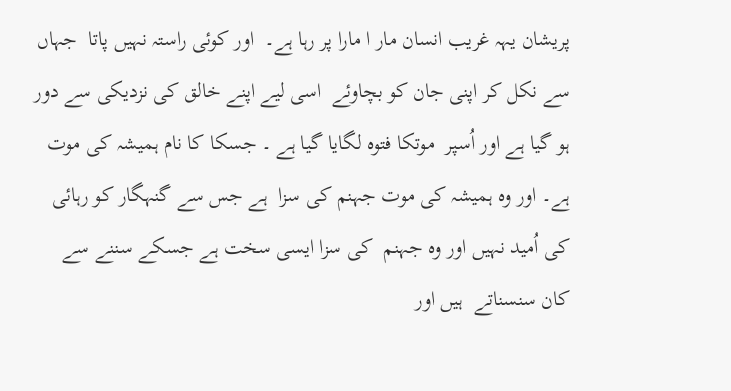پریشان یہہ غریب انسان مار ا مارا پر رہا ہے۔  اور کوئی راستہ نہیں پاتا  جہاں سے نکل کر اپنی جان کو بچاوئے  اسی لیے اپنے خالق کی نزدیکی سے دور ہو گیا ہے اور اُسپر  موتکا فتوہ لگایا گیا ہے ۔ جسکا کا نام ہمیشہ کی موت ہے۔ اور وہ ہمیشہ کی موت جہنم کی سزا  ہے جس سے گنہگار کو رہائی  کی اُمید نہیں اور وہ جہنم  کی سزا ایسی سخت ہے جسکے سننے سے کان سنسناتے  ہیں اور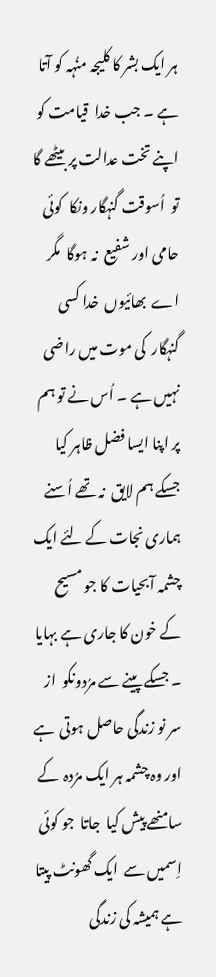ہر ایک بشر کا کلیجہ منُہہ کو آتا ہے ۔ جب خدا  قیامت کو اپنے تخت عدالت پر بیٹھے گا  تو  اُسوقت گنہگار ونکا  کوئی  حامی اور شفیع  نہ ہوگا  مگر  اے  بھائیوں  خدا کسی  گنہگار  کی موت میں راضی  نہیں ہے ۔ اُس نے تو ہم پر اپنا ایسا فضل ظاہر کیا جسکے ہم لایق  نہ تھے اُسنے ہماری نجات کے لئے ایک چشمہ آبحیات کا جو مسیح کے خون کا جاری ہے بہایا ۔ جسکے پینے سے مرُدونکو  از سر نو زندگی حاصل ہوتی  ہے  اور وہ چشمہ ہر ایک مرُدہ  کے سامنھے پیش کیا  جاتا  جو کوئی اِسمیں سے  ایک گھونٹ پیتا ہے ہمیشہ کی زندگی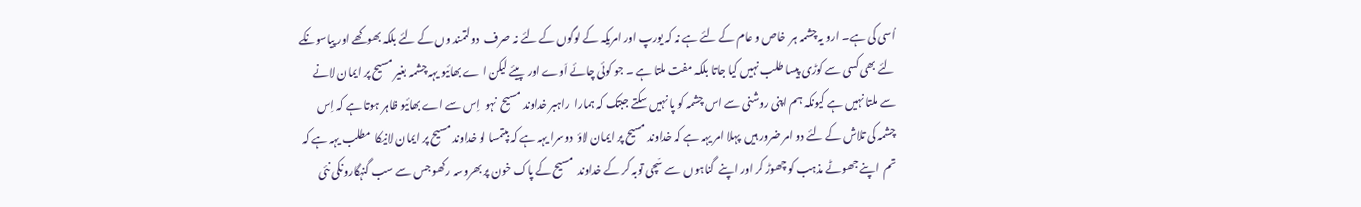اُسی کی ہے۔ ارو یہ چشمہ ہر  خاص و عام کے لئے ہے نہ کہ یورپ اور امریکہ کے لوگوں کے لئے نہ صرف  دولتمند وں کے لئے بلکہ بھوکھے اور پیاسونکے لئے بھی کسی سے کوڑی پیسا طلب نہیں کیا جاتا بلکہ مفت ملتا ہے ۔ جو کوئی چائے اَوے اور  پیئے لیکن ا ے بھائیو یہہ چشمہ بغیر مسیح پر ایمان لانے سے ملتا نہیں ہے کیونکہ ہم اپنی روشنی سے اس چشمہ کو پا نہیں سکتے جبتک کہ ہمارا  راہبر خداوند مسیح  نہو  اِس سے اے بھائیو ظاہر ہوتا ہے کہ اِس چشمہ کی تلاش کے لئے دو امر ضرور ہیں  پہلا امر یہہ ہے کہ خداوند مسیح پر ایمان لاؤ  دوسرا یہہ ہے کہ بپتمسا لو خداوند مسیح پر ایمان لانیکا  مطلب یہہ ہے کہ تم  اپنے جھوٹے مذہب کو چھوڑ کر اور اپنے  گناہوں  سے سّچی توبہ کر کے خداوند  مسیح کے پاک خون پر بھروسہ رکھو جس سے سب گنہگارونکی نئی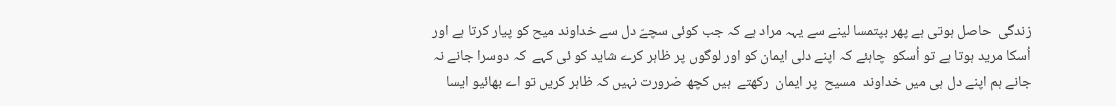زندگی  حاصل ہوتی ہے پھر بپتمسا لینے سے یہہ مراد ہے کہ جب کوئی سچےّ دل سے خداوند میح کو پیار کرتا ہے اور اُسکا مرید ہوتا ہے تو اُسکو  چاہئے کہ اپنے دلی ایمان کو اور لوگوں پر ظاہر کرے شاید کو ئی کہے  کہ دوسرا جانے نہ جانے ہم اپنے دل ہی میں خداوند  مسیح  پر ایمان  رکھتے  ہیں کچھ ضرورت نہیں کہ ظاہر کریں تو اے بھائیو ایسا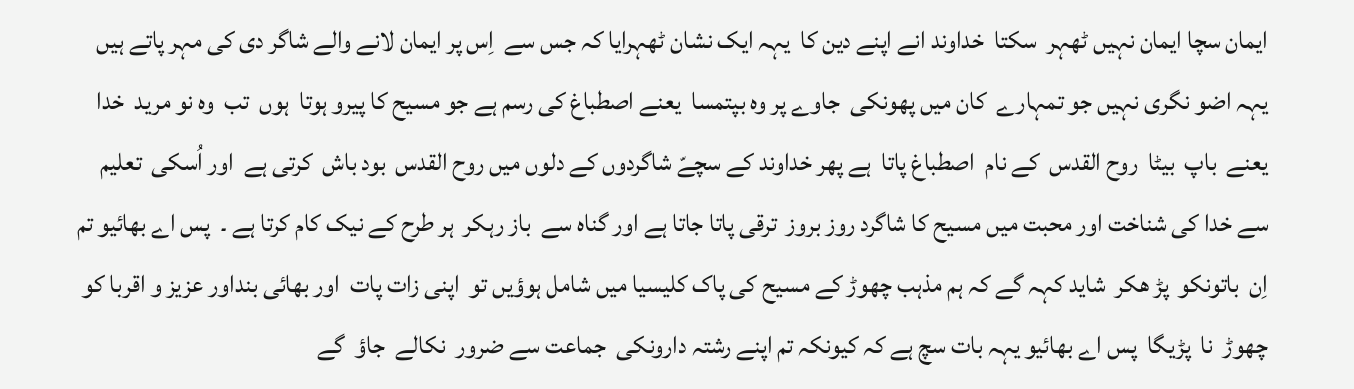ایمان سچا ایمان نہیں ٹھہر  سکتا  خداوند انے اپنے دین کا  یہہ ایک نشان ٹھہرایا کہ جس سے  اِس پر ایمان لانے والے شاگر دی کی مہر پاتے ہیں  یہہ اضو نگری نہیں جو تمہارے  کان میں پھونکی  جاوے پر وہ بپتمسا  یعنے اصطباغ کی رسم ہے جو مسیح کا پیرو ہوتا  ہوں  تب  وہ نو مرید  خدا یعنے  باپ  بیٹا  روح القدس  کے نام  اصطباغ پاتا  ہے پھر خداوند کے سچےّ شاگردوں کے دلوں میں روح القدس  بود باش  کرتی ہے  اور اُسکی  تعلیم  سے خدا کی شناخت اور محبت میں مسیح کا شاگرد روز بروز  ترقی پاتا جاتا ہے اور گناہ سے  باز رہکر  ہر طرح کے نیک کام کرتا ہے ۔  پس اے بھائیو تم  اِن  باتونکو  پڑ ھکر  شاید کہہ گے کہ ہم مذہب چھوڑ کے مسیح کی پاک کلیسیا میں شامل ہوؤیں تو  اپنی زات پات  اور بھائی بنداور عزیز و اقربا کو چھوڑ  نا  پڑیگا  پس اے بھائیو یہہ بات سچ ہے کہ کیونکہ تم اپنے رشتہ دارونکی  جماعت سے ضرور  نکالے  جاؤ  گے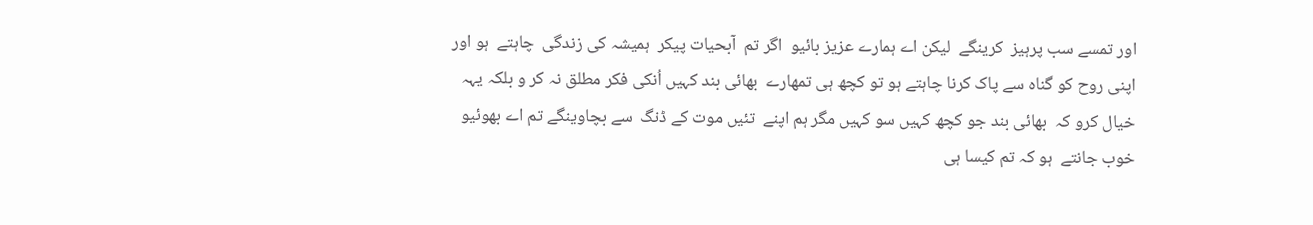اور تمسے سب پرہیز  کرینگے  لیکن اے ہمارے عزیز بائیو  اگر تم  آبحیات پیکر  ہمیشہ کی زندگی  چاہتے  ہو اور اپنی روح کو گناہ سے پاک کرنا چاہتے ہو تو کچھ ہی تمھارے  بھائی بند کہیں اُنکی فکر مطلق نہ کر و بلکہ یہہ خیال کرو کہ  بھائی بند جو کچھ کہیں سو کہیں مگر ہم اپنے  تئیں موت کے ڈنگ  سے بچاوینگے تم اے بھوئیو خوب جانتے  ہو کہ تم کیسا ہی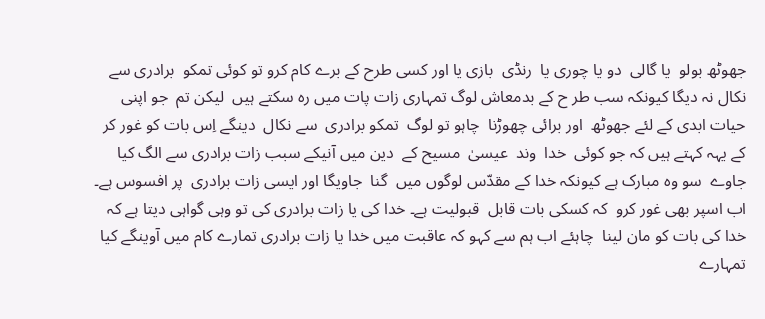جھوٹھ بولو  یا گالی  دو یا چوری یا  رنڈی  بازی یا اور کسی طرح کے برے کام کرو تو کوئی تمکو  برادری سے  نکال نہ دیگا کیونکہ سب طر ح کے بدمعاش لوگ تمہاری زات پات میں رہ سکتے ہیں  لیکن تم  جو اپنی حیات ابدی کے لئے جھوٹھ  اور برائی چھوڑنا  چاہو تو لوگ  تمکو برادری  سے نکال  دینگے اِس بات کو غور کر کے یہہ کہتے ہیں کہ جو کوئی  خدا  وند  عیسیٰ  مسیح کے  دین میں آنیکے سبب زات برادری سے الگ کیا  جاوے  سو وہ مبارک ہے کیونکہ خدا کے مقدّس لوگوں میں  گنا  جاویگا اور ایسی زات برادری  پر افسوس ہے۔ اب اسپر بھی غور کرو  کہ کسکی بات قابل  قبولیت ہے۔ خدا کی یا زات برادری کی تو وہی گواہی دیتا ہے کہ خدا کی بات کو مان لینا  چاہئے اب ہم سے کہو کہ عاقبت میں خدا یا زات برادری تمارے کام میں آوینگے کیا تمہارے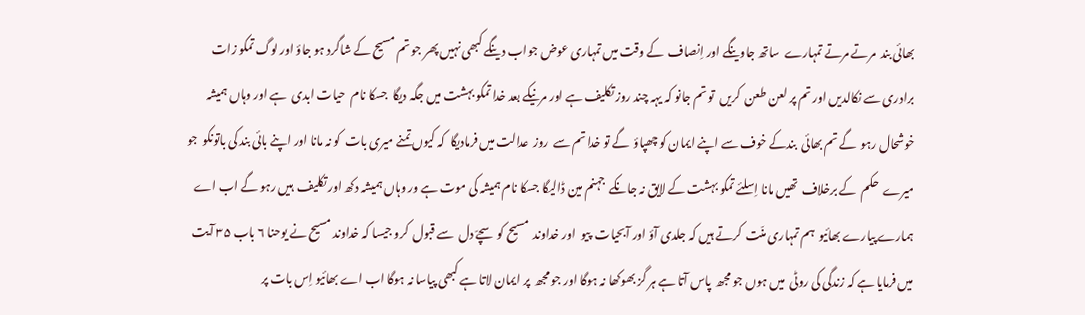بھائی بند  مرتے مرتے تمہارے  ساتھ جاوینگے اور اِنصاف  کے وقت میں تمہاری عوض جواب دینگے کبھی نہیں پھر جو تم مسیح کے شاگرد ہو جاؤ اور لوگ تمکو زات  برادری سے نکالدیں اور تم پر لعن طعن  کریں  تو تم جانو کہ یہہ چند روز تکلیف ہے اور مرنیکے بعد خدا تمکو بہشت میں جگہ دیگا  جسکا نام  حیات ابدی  ہے اور وہاں ہمیشہ خوشحال رہو  گے تم بھائی  بندکے خوف سے اپنے ایمان کو چھپاؤ  گے تو خدا تم سے  روز  عدالت میں فرمادیگا  کہ کیوں تمنے میری بات  کو نہ مانا اور اپنے بائی بند کی باتونکو  جو میرے  حکم  کے برخلاف  تھیں مانا اِسلئے تمکو بہشت کے لایق نہ جانکے  جہنم مین ڈالیگا جسکا نام ہمیشہ کی موت ہے ور وہاں ہمیشہ دکھ اور تکلیف  ہیں رہو گے اب اے ہمارے پیارے بھائیو  ہم تمہاری منّت  کرتے ہیں کہ جلدی آؤ اور آبحیات  پیو  اور خداوند  مسیح کو سچےّ دل  سے قبول  کرو جیسا کہ خداوند مسیح نے یوحنا ۶ باب ۳۵ آیت میں فرمایا ہے کہ زندگی کی روٹی  میں ہوں جو مجھ  پاس آتا ہے ہر گز بھوکھا نہ ہوگا اور جو مجھ  پر ایمان لاتا ہے کبھی پیاسا نہ ہوگا اب اے بھائیو اِس بات پر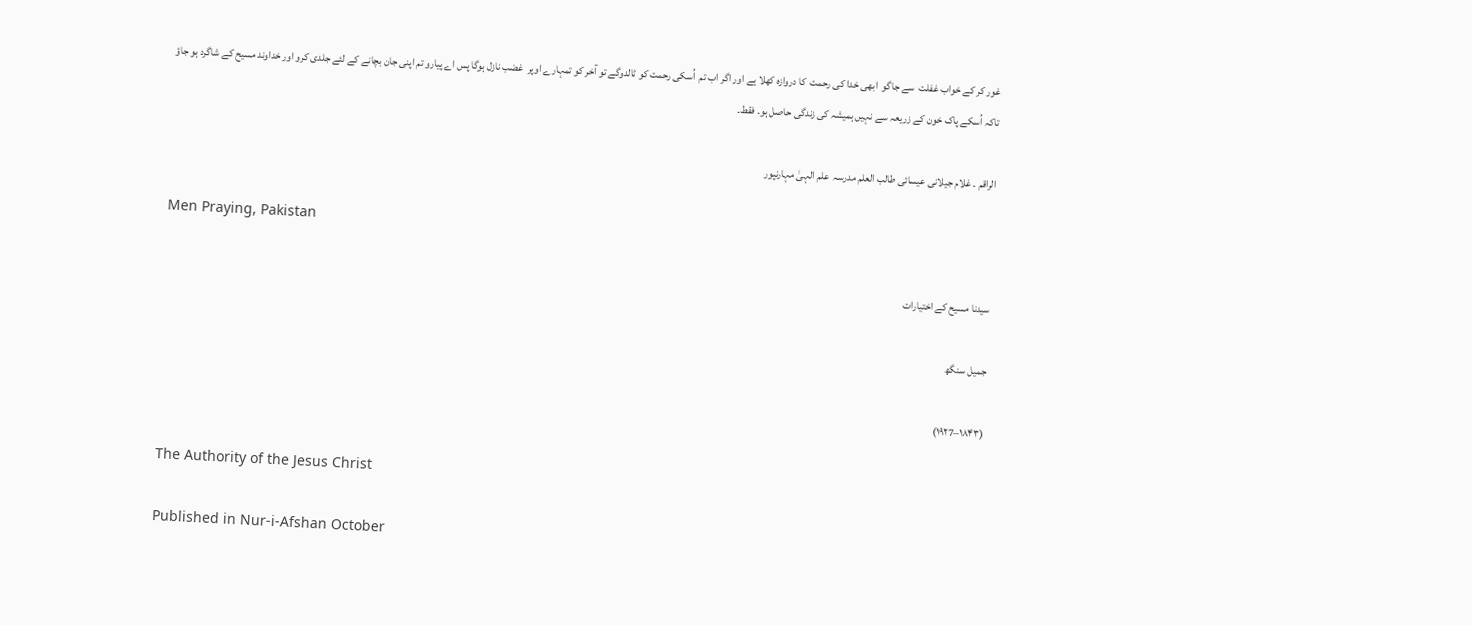غور کر کے خواب غفلت  سے جاگو  ابھی خدا کی رحمت  کا دروازہ کھلا ہے اور اگر اب تم  اُسکی رحمت کو ٹالدوگے تو آخر کو تمہارے اوپر  غضب نازل ہوگا پس اے پیارو تم اپنی جان بچانے کے لئے جلدی کرو اور خداوند مسیح کے شاگرد ہو جاؤ تاکہ اُسکے پاک خون کے زریعہ سے نہیں ہمیشہ کی زندگی حاصل ہو۔ فقط۔

الراقم ۔ غلام جیلانی عیسائی طالب العلم مدرسہ  علم الہیٰ مہارنپور

Men Praying, Pakistan

سیدنا مسیح کے اختیارات

جمیل سنگھ

(۱۸۴۳–۱۹۲7)

The Authority of the Jesus Christ

Published in Nur-i-Afshan October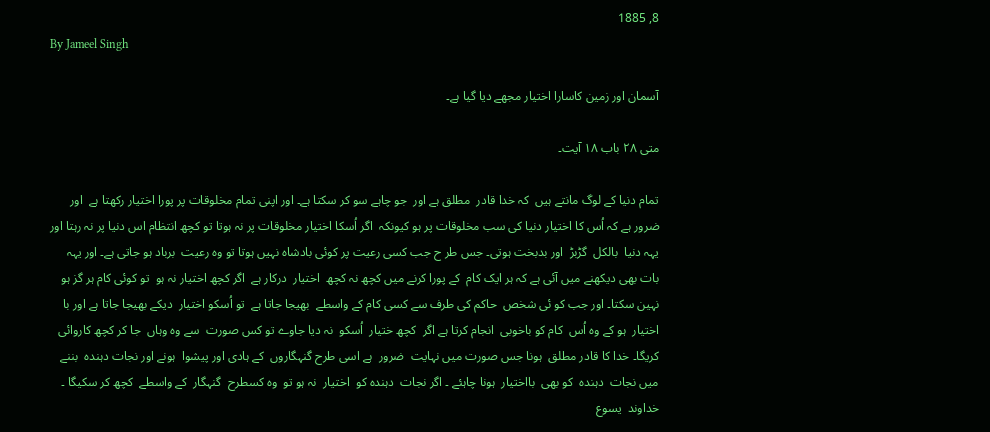8, 1885
By Jameel Singh

آسمان اور زمین کاسارا اختیار مجھے دیا گیا ہے۔

متی ۲۸ باب ۱۸ آیت۔

تمام دنیا کے لوگ مانتے ہیں  کہ خدا قادر  مطلق ہے اور  جو چاہے سو کر سکتا ہے۔ اور اپنی تمام مخلوقات پر پورا اختیار رکھتا ہے  اور ضرور ہے کہ اُس کا اختیار دنیا کی سب مخلوقات پر ہو کیونکہ  اگر اُسکا اختیار مخلوقات پر نہ ہوتا تو کچھ انتظام اس دنیا پر نہ رہتا اور یہہ دنیا  بالکل  گڑبڑ  اور بدبخت ہوتی۔ جس طر ح جب کسی رعیت پر کوئی بادشاہ نہیں ہوتا تو وہ رعیت  برباد ہو جاتی ہے۔ اور یہہ بات بھی دیکھنے میں آئی ہے کہ ہر ایک کام  کے پورا کرنے میں کچھ نہ کچھ  اختیار  درکار ہے  اگر کچھ اختیار نہ ہو  تو کوئی کام ہر گز ہو نہین سکتا۔ اور جب کو ئی شخص  حاکم کی طرف سے کسی کام کے واسطے  بھیجا جاتا ہے  تو اُسکو اختیار  دیکے بھیجا جاتا ہے اور با اختیار  ہو کے وہ اُس  کام کو باخوبی  انجام کرتا ہے اگر  کچھ ختیار  اُسکو  نہ دیا جاوے تو کس صورت  سے وہ وہاں  جا کر کچھ کاروائی  کریگا۔ خدا کا قادر مطلق  ہونا جس صورت میں نہایت  ضرور  ہے اسی طرح گنہگاروں  کے ہادی اور پیشوا  ہونے اور نجات دہندہ  بننے میں نجات  دہندہ  کو بھی  بااختیار  ہونا چاہئے ۔ اگر نجات  دہندہ کو  اختیار  نہ ہو تو  وہ کسطرح  گنہگار  کے واسطے  کچھ کر سکیگا ۔ خداوند  یسوع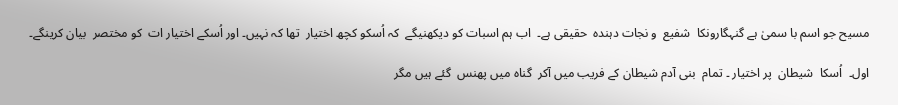مسیح جو اسم با سمیٰ ہے گنہگارونکا  شفیع  و نجات دہندہ  حقیقی ہے۔  اب ہم اسبات کو دیکھنیگے  کہ اُسکو کچھ اختیار  تھا کہ نہیں۔ اور اُسکے اختیار ات  کو مختصر  بیان کرینگے۔

اول۔  اُسکا  شیطان  پر اختیار ۔ تمام  بنی آدم شیطان کے فریب میں آکر  گناہ میں پھنس  گئے ہیں مگر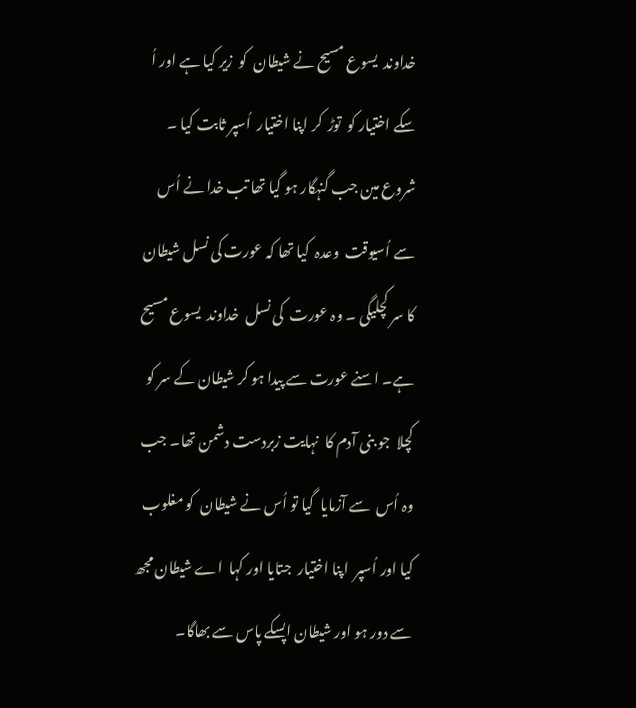خداوند  یسوع مسیح نے شیطان  کو  زیر کیا ہے اور اُ سکے اختیار کو  توڑ  کر اپنا اختیار  اُسپر ثابت کیا ۔ شروع مین جب گنہگار ہو گیا تھا تب خدا نے اُس  سے اُسیوقت  وعدہ  کیا تھا کہ عورت کی نسل شیطان  کا سر کچلیگی ۔ وہ عورت  کی نسل  خداوند  یسوع مسیح ہے۔ اسنے عورت سے پیدا ہو کر شیطان کے سر کو کچلا  جو بنی آدم کا  نہایت زبردست دشمن تھا۔ جب وہ اُس  سے آزمایا  گیا تو اُس نے شیطان  کو مغلوب کیا اور اُسپر  اپنا اختیار  جتایا اور کہا  اے شیطان مجھ سے دور ہو اور شیطان اپسکے پاس سے بھاگا۔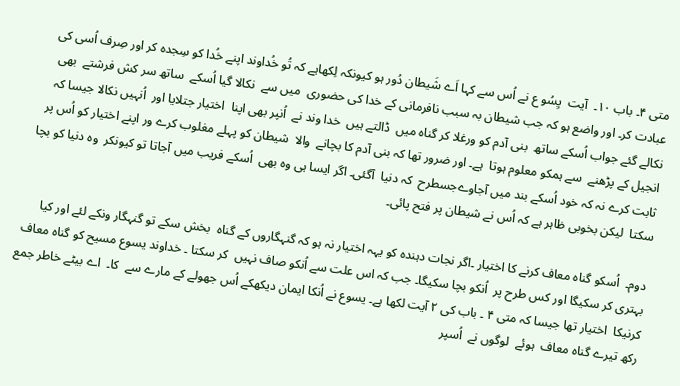متی ۴۔ باب ۱۰۔  آیت  یِسُو ع نے اُس سے کہا اَے شَیطان دُور ہو کیونکہ لِکھاہے کہ تُو خُداوند اپنے خُدا کو سِجدہ کر اور صِرف اُسی کی عبادت کر۔ اور واضع ہو کہ جب شیطان بہ سبب نافرمانی کے خدا کی حضوری  میں سے  نکالا گیا اُسکے  ساتھ سر کش فرشتے  بھی نکالے گئے جواب اُسکے ساتھ  بنی آدم کو ورغلا کر گناہ میں  ڈالتے ہیں  خدا وند نے  اُنپر بھی اپنا  اختیار جتلایا اور  اُنہیں نکالا جیسا کہ انجیل کے پڑھنے  سے ہمکو معلوم ہوتا  ہے۔ اور ضرور تھا کہ بنی آدم کا بچانے  والا  شیطان کو پہلے مغلوب کرے ور اپنے اختیار کو اُس پر ثابت کرے نہ کہ خود اُسکے بند میں آجاوےجسطرح  کہ دنیا  آگئی۔ اگر ایسا ہی وہ بھی  اُسکے فریب میں آجاتا تو کیونکر  وہ دنیا کو بچا سکتا  لیکن بخوبی ظاہر ہے کہ اُس نے شیطان پر فتح پائی۔

دوم۔  اُسکو گناہ معاف کرنے کا اختیار ۔اگر نجات دہندہ کو یہہ اختیار نہ ہو کہ گنہگاروں کے گناہ  بخش سکے تو گنہگار ونکے لئے اور کیا بہتری کر سکیگا اور کس طرح پر  اُنکو بچا سکیگا۔ جب کہ اس علت سے اُنکو صاف نہیں  کر سکتا ۔ خداوند یسوع مسیح کو گناہ معاف  کرنیکا  اختیار تھا جیسا کہ متی ۴ ۔ باب کی ۲ آیت لکھا ہے۔ یسوع نے اُنکا ایمان دیکھکے اُس جھولے کے مارے سے  کا۔  اے بیٹے خاطر جمع رکھ تیرے گناہ معاف  ہوئے  لوگوں نے  اُسپر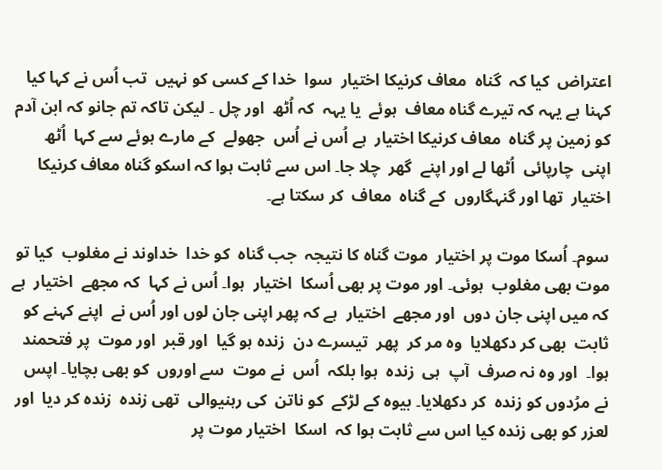اعتراض  کیا کہ  گناہ  معاف کرنیکا اختیار  سوا  خدا کے کسی کو نہیں  تب اُس نے کہا کیا کہنا ہے یہہ کہ تیرے گناہ معاف  ہوئے  یا یہہ  کہ اُٹھ  اور چل ۔ لیکن تاکہ تم جانو کہ ابن آدم  کو زمین پر گناہ  معاف کرنیکا اختیار  ہے اُس نے اُس  جھولے  کے مارے ہوئے سے کہا  اُٹھ  اپنی  چارپائی  اُٹھا لے اور اپنے  گھر  چلا جا۔ اس سے ثابت ہوا کہ اسکو گناہ معاف کرنیکا  اختیار  تھا اور گنہگاروں  کے گناہ  معاف  کر سکتا ہے۔

سوم۔ اُسکا موت پر اختیار  موت گناہ کا نتیجہ  جب گناہ  کو خدا  خداوند نے مغلوب  کیا تو موت بھی مغلوب  ہوئی۔ اور موت پر بھی اُسکا  اختیار  ہوا۔ اُس نے کہا  کہ مجھے  اختیار  ہے کہ میں اپنی جان دوں  اور مجھے  اختیار  ہے کہ پھر اپنی جان لوں اور اُس نے  اپنے کہنے کو ثابت  بھی کر دکھلایا  وہ مر کر  پھر  تیسرے دن  زندہ ہو گیا  اور قبر  اور موت  پر فتحمند  ہوا۔  اور وہ نہ صرف  آپ  ہی  زندہ  ہوا بلکہ  اُس  نے موت  سے اوروں  کو بھی بچایا۔ اپس نے مرُدوں کو زندہ  کر دکھلایا۔ بیوہ کے لڑکے  کو ناتن  کی رہنیوالی  تھی زندہ  زندہ کر دیا  اور لعزر کو بھی زندہ کیا اس سے ثابت ہوا کہ  اسکا  اختیار موت پر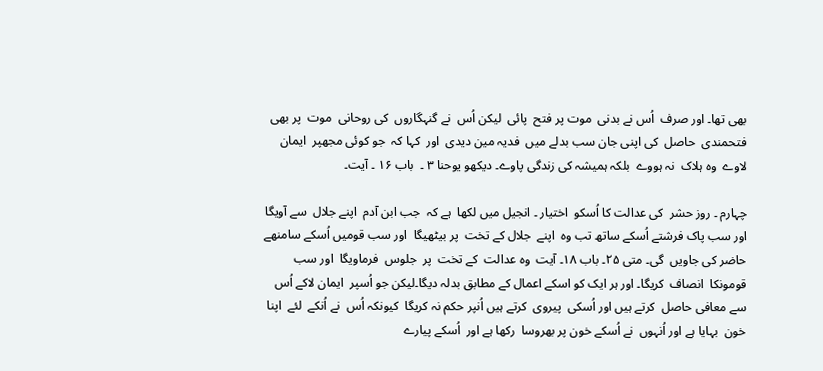بھی تھا۔ اور صرف  اُس نے بدنی  موت پر فتح  پائی  لیکن اُس  نے گنہگاروں  کی روحانی  موت  پر بھی  فتحمندی  حاصل  کی اپنی جان سب بدلے میں  فدیہ مین دیدی  اور  کہا کہ  جو کوئی مجھپر  ایمان  لاوے  وہ ہلاک  نہ ہووے  بلکہ ہمیشہ کی زندگی پاوے۔ دیکھو یوحنا ۳ ۔  باب ۱۶ ۔ آیت۔

چہارم ۔ روز حشر  کی عدالت کا اُسکو  اختیار ۔ انجیل میں لکھا  ہے کہ  جب ابن آدم  اپنے جلال  سے آویگا اور سب پاک فرشتے اُسکے ساتھ تب وہ  اپنے  جلال کے تخت  پر بیٹھیگا  اور سب قومیں اُسکے سامنھے  حاضر کی جاویں  گی۔ متی ۲۵۔ باب ۱۸۔ آیت  وہ عدالت  کے تخت  پر  جلوس  فرماویگا  اور سب قومونکا  انصاف  کریگا۔ اور ہر ایک کو اسکے اعمال کے مطابق بدلہ دیگا۔لیکن جو اُسپر  ایمان لاکے اُس سے معافی حاصل  کرتے ہیں اور اُسکی  پیروی  کرتے ہیں اُنپر حکم نہ کریگا  کیونکہ اُس  نے اُنکے  لئے  اپنا خون  بہایا ہے اور اُنہوں  نے اُسکے خون پر بھروسا  رکھا ہے اور  اُسکے پیارے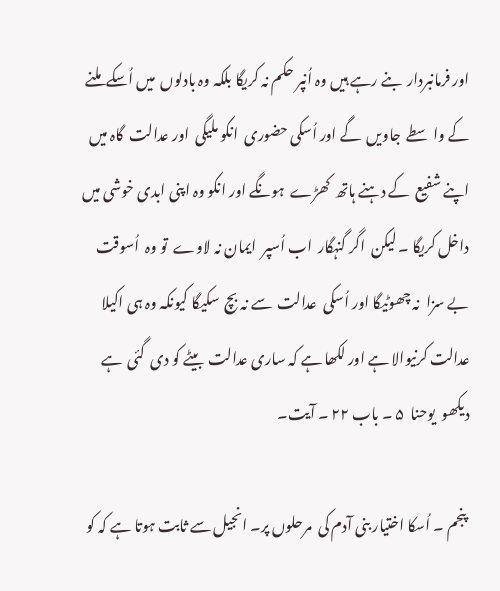اور فرمانبردار  بنے رہے ہیں وہ اُنپر حکم نہ کریگا بلکہ وہ بادلوں  میں اُسکے  ملنے کے واسطے  جاویں  گے اور اُسکی حضوری  انکو ملیگی  اور عدالت  گاہ میں  اپنے شفیع  کے دہنے ہاتھ  کھڑے  ہونگے اور انکو وہ اپنی ابدی خوشی میں داخل کریگا ۔ لیکن  اگر گنہگار  اب اُسپر  ایمان نہ لاوے  تو وہ  اُسوقت بے سزا  نہ چھوٹیگا اور اُسکی  عدالت  سے نہ بچ  سکیگا کیونکہ وہ ہی اکیلا عدالت کرنیوالا ہے اور لکھا ہے کہ ساری عدالت  بیٹے کو دی  گئی  ہے دیکھو  یوحنا  ۵ ۔ باب ۲۲ ۔ آیت۔

 پنجم ۔ اُسکا اختیار بنی آدم کی  مرحلوں پر۔ انجیل سے ثابت ہوتا ہے کہ کو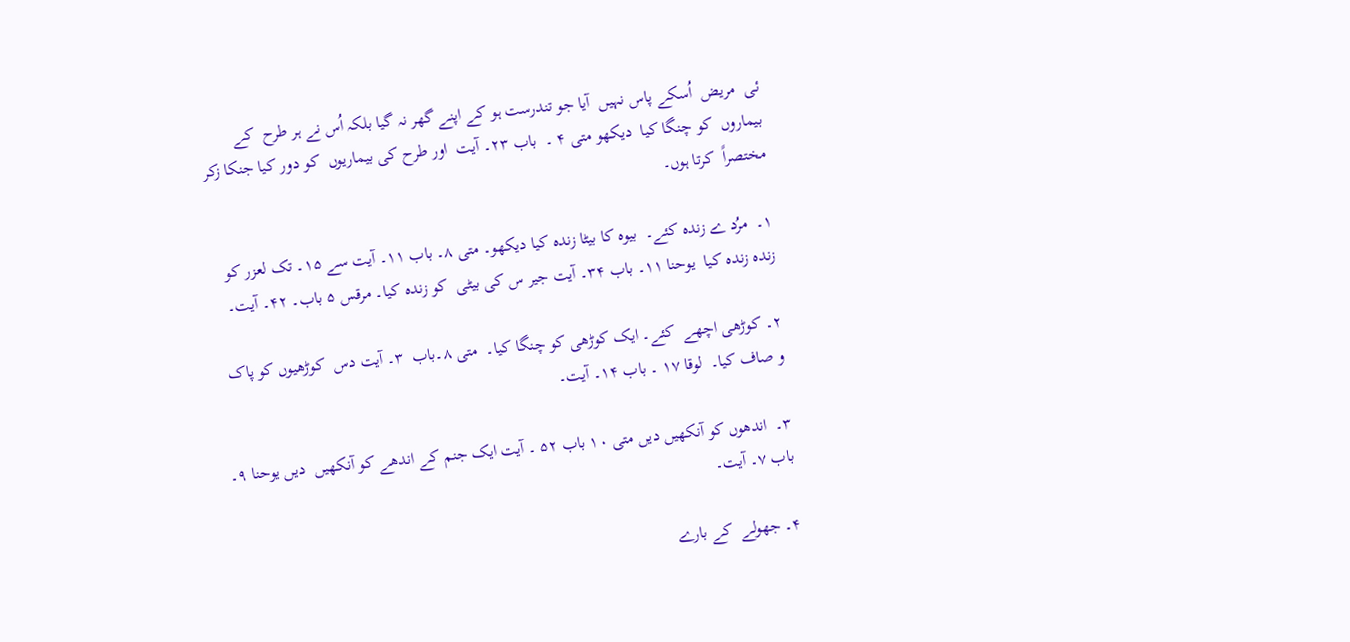ئی  مریض  اُسکے پاس نہیں  آیا جو تندرست ہو کے اپنے گھر نہ گیا بلکہ اُس نے ہر طرح  کے بیماروں  کو چنگا کیا  دیکھو متی ۴ ۔  باب ۲۳۔ آیت  اور طرح کی بیماریوں  کو دور کیا جنکا زکر  مختصراً  کرتا ہوں۔

۱۔  مرُد ے زندہ کئے۔  بیوہ کا بیٹا زندہ کیا دیکھو۔ متی ۸۔ باب ۱۱۔ آیت سے ۱۵۔ تک لعزر کو زندہ زندہ کیا  یوحنا ۱۱۔ باب ۳۴۔ آیت جیر س کی بیٹی  کو زندہ کیا۔ مرقس ۵ باب۔ ۴۲۔ آیت۔

۲۔ کوڑھی اچھے  کئے۔ ایک کوڑھی کو چنگا کیا۔  متی ۸۔باب  ۳۔ آیت دس  کوڑھیوں کو پاک و صاف کیا۔  لوقا ۱۷ ۔ باب ۱۴۔ آیت۔

۳۔  اندھوں کو آنکھیں دیں متی ۱۰ باب ۵۲ ۔ آیت ایک جنم کے اندھے کو آنکھیں  دیں یوحنا ۹۔ باب ۷۔ آیت۔

۴۔ جھولے  کے بارے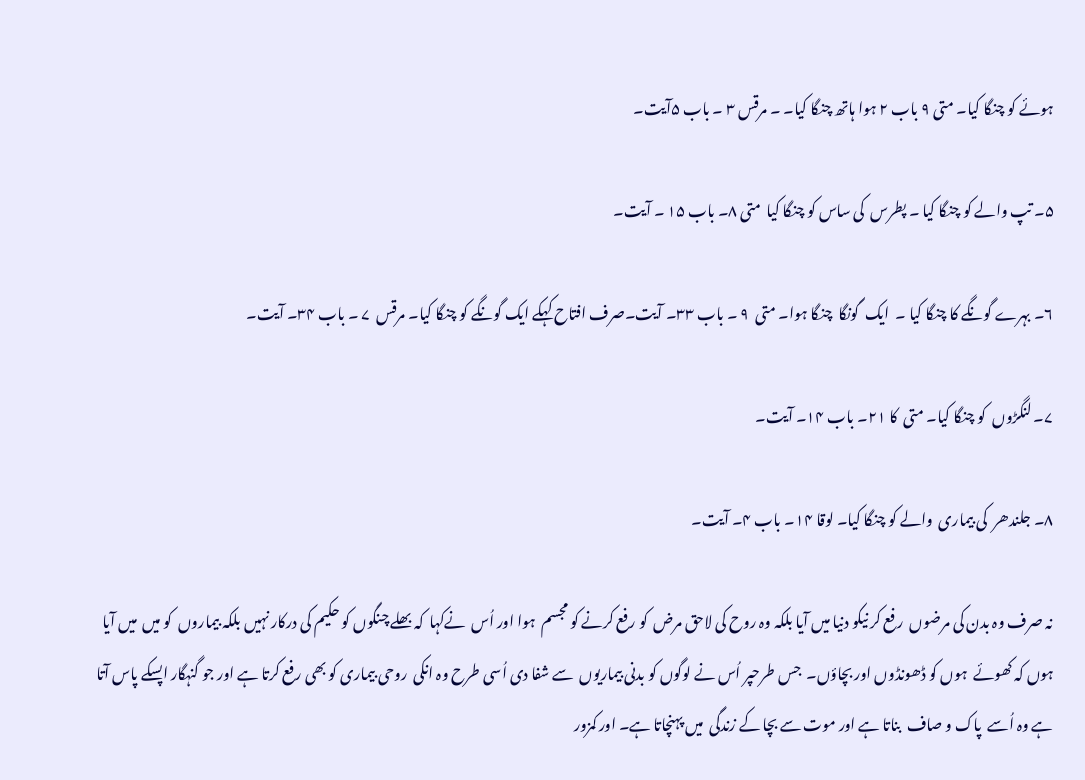ہوئے کو چنگا کیا۔ متی ۹ باب ۲ ہوا ہاتھ چنگا کیا۔ ۔ مرقس ۳ ۔ باب ۵آیت۔

۵۔ تپ والے کو چنگا کیا ۔ پطرس  کی ساس کو چنگا کیا  متی ۸۔ باب ۱۵ ۔ آیت۔

۶۔ بہرے گونگے کا چنگا کیا ۔  ایک  گونگا  چنگا ہوا۔ متی  ۹ ۔ باب ۳۳۔ آیت۔صرف افتاح کہکے ایک گونگے کو چنگا کیا۔ مرقس  ۷ ۔ باب ۳۴۔ آیت۔

۷۔ لنگڑوں  کو چنگا کیا۔ متی  کا ۲۱۔ باب ۱۴۔ آیت۔

۸۔ جلندھر  کی بیماری  والے کو چنگا کیا۔ لوقا ۱۴۔ باب ۴۔ آیت۔

نہ صرف وہ بدن کی مرضوں  رفع کر نیکو دنیا میں آیا بلکہ وہ روح کی لاحق مرض  کو رفع کرنے کو مجسم  ہوا اور اُس  نےکہا  کہ بھلے چنگوں کو حکیم کی درکار نہیں بلکہ بیماروں  کو میں  میں آیا ہوں کہ کھوئے  ہوں کو ڈھونڈوں اور بچاؤں۔  جس طرحپر اُس نے لوگوں کو بدنی بیماریوں  سے شفا دی اُسی طرح وہ انکی  روحی بیماری کو بھی رفع کرتا ہے اور جو گنہگار اپسکے پاس آتا ہے وہ اُسے  پاک و صاف  بناتا ہے اور موت سے بچا کے زندگی  میں پہنچاتا ہے۔ اور کمزور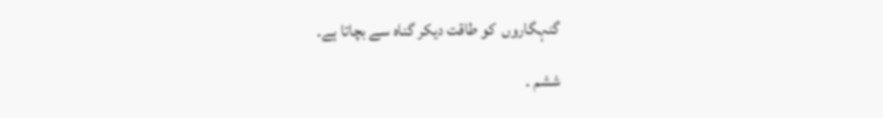گنہگاروں  کو طاقت دیکر گناہ سے بچاتا ہے۔

ششم ۔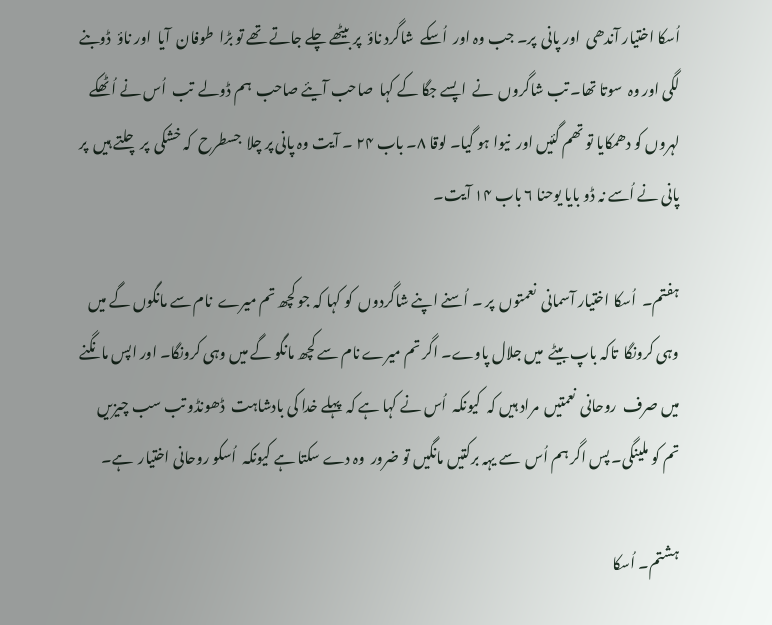اُسکا اختیار آندھی  اور پانی  پر۔ جب وہ اور  اُسکے  شاگرد ناؤ  پر بیٹھے چلے جاتے تھے تو بڑا  طوفان  آیا  اور ناؤ  ڈوبنے لگی اور وہ  سوتا تھا۔ تب شاگروں  نے  اپسے جگا کے کہا  صاحب آیئے صاحب  ہم ڈولے  تب  اُس نے اُٹھکے  لہروں کو دھمکایا تو تھم گئیں اور  نیوا ہو گیا۔ لوقا ۸۔ باب ۲۴ ۔ آیت وہ پانی پر چلا  جسطرح  کہ خشکی  پر چلتے ہیں  پر پانی نے اُسے نہ ڈو بایا یوحنا ۶ باب ۱۴ آیت۔

ہفتم۔  اُسکا اختیار آسمانی  نعمتوں  پر ۔ اُسنے اپنے شاگردوں  کو کہا کہ جو کچھ تم میرے  نام سے مانگوں گے میں وہی کرونگا  تاکہ باپ بیٹے  میں جلال پاوے۔ اگر تم میرے نام سے کچھ مانگو گے میں وہی کرونگا۔ اور اپس مانگنے میں صرف  روحانی  نعمتیں  مراد ہیں کہ  کیونکہ  اُس نے کہا ہے کہ  پہلے خدا کی بادشاہت  ڈھونڈو تب سب چیزیں  تم کو ملینگی۔ پس اگر ہم اُس  سے یہہ برکتیں مانگیں تو ضرور  وہ دے سکتا ہے کیونکہ  اُسکو روحانی اختیار  ہے۔

ہشتم۔ اُسکا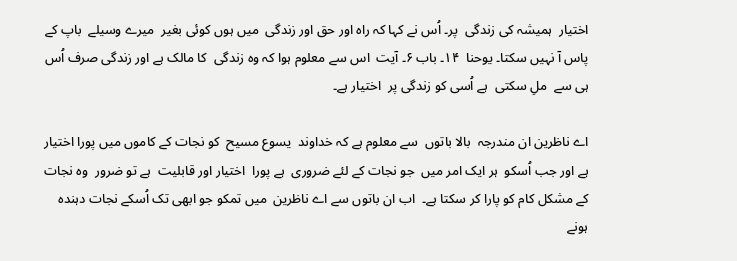اختیار  ہمیشہ کی زندگی  پر۔ اُس نے کہا کہ راہ اور حق اور زندگی  میں ہوں کوئی بغیر  میرے وسیلے  باپ کے پاس آ نہیں سکتا۔ یوحنا  ۱۴۔ باب ۶۔ آیت  اس سے معلوم ہوا کہ وہ زندگی  کا مالک ہے اور زندگی صرف اُس ہی سے  ملِ سکتی  ہے اُسی کو زندگی پر  اختیار ہے۔

اے ناظرین ان مندرجہ  بالا باتوں  سے معلوم ہے کہ خداوند  یسوع مسیح  کو نجات کے کاموں میں پورا اختیار  ہے اور جب اُسکو  ہر ایک امر میں  جو نجات کے لئے ضروری  ہے پورا  اختیار اور قابلیت  ہے تو ضرور  وہ نجات کے مشکل کام کو پارا کر سکتا ہے۔  اب ان باتوں سے اے ناظرین  میں تمکو جو ابھی تک اُسکے نجات دہندہ  ہونے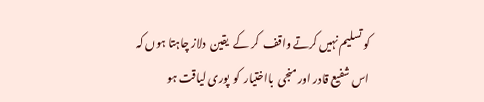کو تسلیم نہیں کرتے واقف  کر کے  یقین  دلاز چاہتا ہوں کہ اس شفیع قادر اور منجی  بااختیار  کو  پوری لیاقت ہو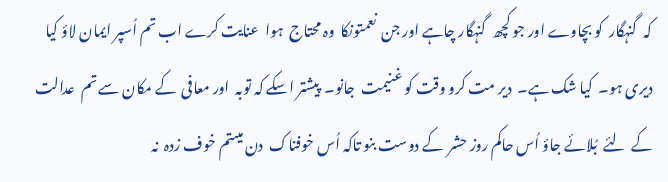کہ  گنہگار  کو بچاوے اور جو کچھ  گنہگار چاہے اور جن  نعمتونکا  وہ محتاج  ہوا  عنایت کرے اب تم اُسپر ایمان لاؤ کیا دیری ہو۔  کیا شک ہے۔  دیر مت کرو وقت کو غنیمت  جانو۔  پیشتر اسکے کہ توبہ  اور معافی  کے مکان سے تم  عدالت کے  لئے  بُلائے جاؤ اُس حاکم روز حشر  کے دوست بنو تاکہ اُس خوفناک  دن میںتم خوف زدہ  نہ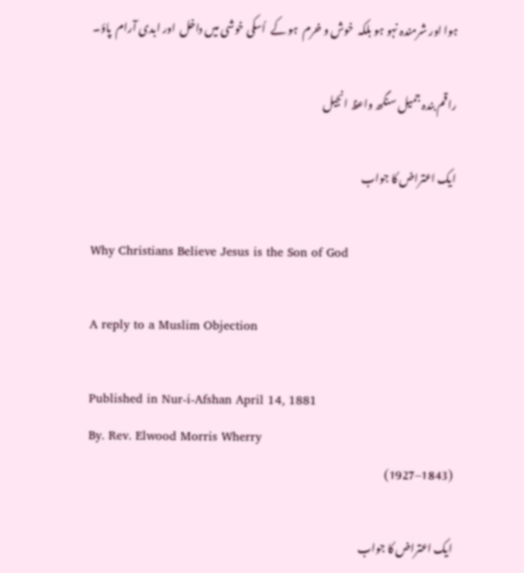ہوا اور شرمندہ نہو ہو بلکہ  خوش و خرم  ہو کے  اُسکی خوشی میں داخل  اور ابدی آرام  پاؤ۔

راقم بندہ جمیل سنگھ واعظ انجیل

ایک اعتراض کا جواب

Why Christians Believe Jesus is the Son of God

A reply to a Muslim Objection

Published in Nur-i-Afshan April 14, 1881
By. Rev. Elwood Morris Wherry
(1843–1927)

ایک اعتراض کا جواب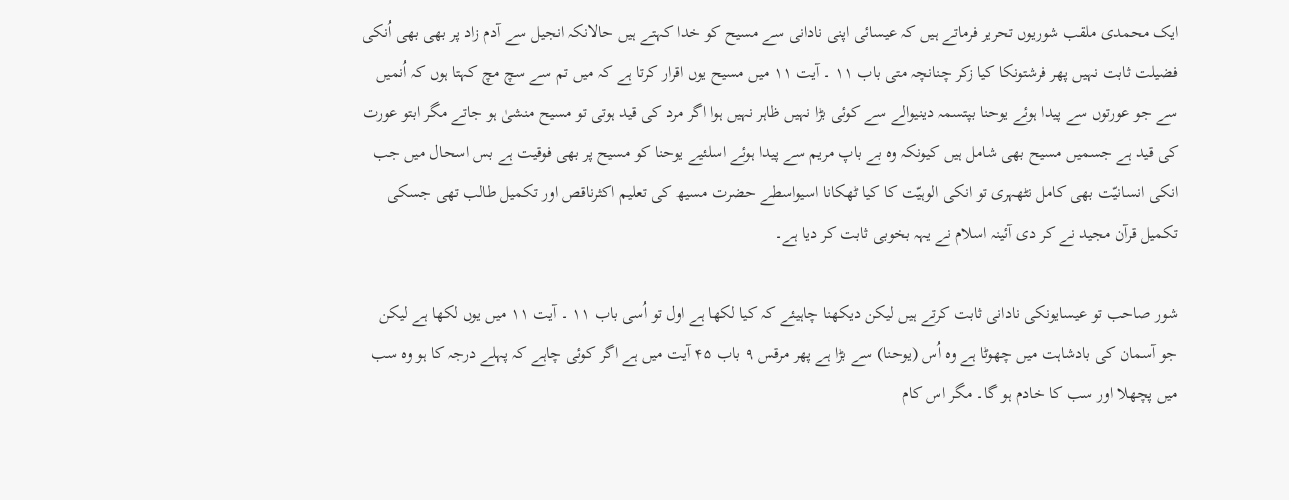ایک محمدی ملقب شوریوں تحریر فرماتے ہیں کہ عیسائی اپنی نادانی سے مسیح کو خدا کہتے ہیں حالانکہ انجیل سے آدم زاد پر بھی بھی اُنکی فضیلت ثابت نہیں پھر فرشتونکا کیا زکر چنانچہ متی باب ۱۱ ۔ آیت ۱۱ میں مسیح یوں اقرار کرتا ہے کہ میں تم سے سچ مچ کہتا ہوں کہ اُنمیں سے جو عورتوں سے پیدا ہوئے یوحنا بپتسمہ دینیوالے سے کوئی بڑا نہیں ظاہر نہیں ہوا اگر مرد کی قید ہوتی تو مسیح منشیٰ ہو جاتے مگر ابتو عورت کی قید ہے جسمیں مسیح بھی شامل ہیں کیونکہ وہ بے باپ مریم سے پیدا ہوئے اسلئیے یوحنا کو مسیح پر بھی فوقیت ہے بس اسحال میں جب انکی انسانیّت بھی کامل نٹھہری تو انکی الوہیّت کا کیا ٹھکانا اسیواسطے حضرت مسیھ کی تعلیم اکثرناقص اور تکمیل طالب تھی جسکی تکمیل قرآن مجید نے کر دی آئینہ اسلام نے یہہ بخوبی ثابت کر دیا ہے۔

شور صاحب تو عیسایونکی نادانی ثابت کرتے ہیں لیکن دیکھنا چاہیئے کہ کیا لکھا ہے اول تو اُسی باب ۱۱ ۔ آیت ۱۱ میں یوں لکھا ہے لیکن جو آسمان کی بادشاہت میں چھوٹا ہے وہ اُس (یوحنا) سے بڑا ہے پھر مرقس ۹ باب ۴۵ آیت میں ہے اگر کوئی چاہے کہ پہلے درجہ کا ہو وہ سب میں پچھلا اور سب کا خادم ہو گا۔ مگر اس کام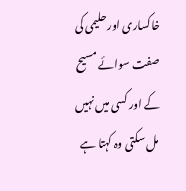خاکساری اور حلیمی کی صفت سوائے مسیح کے اور کسی میں نہیں مل سکتی وہ کہتا ہے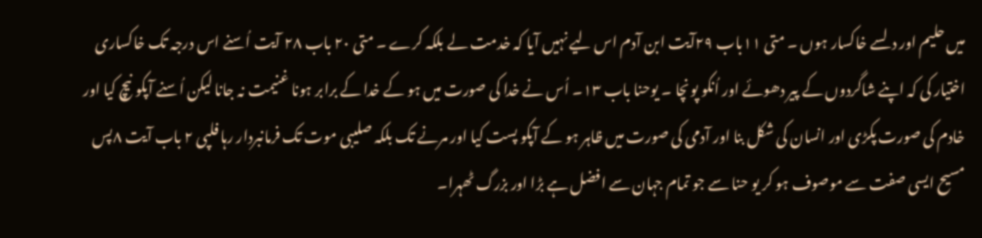میں حلیم اور دلسے خاکسار ہوں ۔ متی ۱۱باب ۲۹آیت ابن آدم اس لیے نہیں آیا کہ خدمت لے بلکہ کرے ۔ متی ۲۰ باب ۲۸ آیت اُسنے اس درجہ تک خاکساری اختیار کی کہ اپنے شاگردوں کے پیر دھوئے اور اُنکو پونچا ۔ یوحنا باب ۱۳۔ اُس نے خدا کی صورت میں ہو کے خدا کے برابر ہونا غنیمت نہ جانا لیکن اُسنے آپکو نیچ کیا اور خادم کی صورت پکڑی اور انسان کی شکل بنا اور آدمی کی صورت میں ظاہر ہو کے آپکو پست کیا اور مرنے تک بلکہ صلیبی موت تک فرمانبردار رہا فلپی ۲ باب آیت ۸پس مسیح ایسی صفت سے موصوف ہو کر یو حنا سے جو تمام جہان سے افضل ہے بڑا اور بزرگ ٹھہرا۔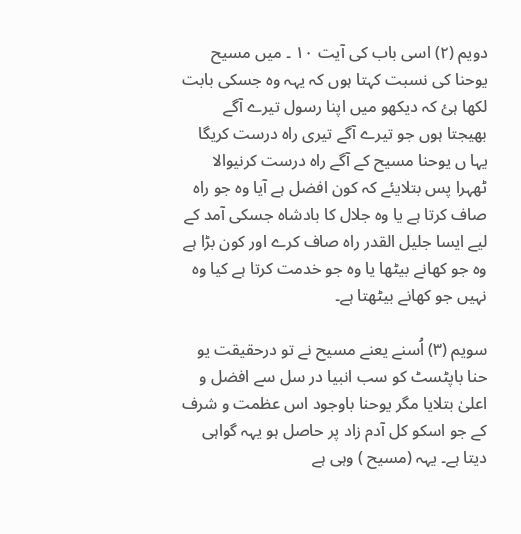دویم (۲) اسی باب کی آیت ۱۰ ۔ میں مسیح یوحنا کی نسبت کہتا ہوں کہ یہہ وہ جسکی بابت لکھا ہئ کہ دیکھو میں اپنا رسول تیرے آگے بھیجتا ہوں جو تیرے آگے تیری راہ درست کریگا یہا ں یوحنا مسیح کے آگے راہ درست کرنیوالا ٹھہرا پس بتلایئے کہ کون افضل ہے آیا وہ جو راہ صاف کرتا ہے یا وہ جلال کا بادشاہ جسکی آمد کے لیے ایسا جلیل القدر راہ صاف کرے اور کون بڑا ہے وہ جو کھانے بیٹھا یا وہ جو خدمت کرتا ہے کیا وہ نہیں جو کھانے بیٹھتا ہے۔

سویم (۳) اُسنے یعنے مسیح نے تو درحقیقت یو حنا باپٹسٹ کو سب انبیا در سل سے افضل و اعلیٰ بتلایا مگر یوحنا باوجود اس عظمت و شرف کے جو اسکو کل آدم زاد پر حاصل ہو یہہ گواہی دیتا ہے۔ یہہ (مسیح ) وہی ہے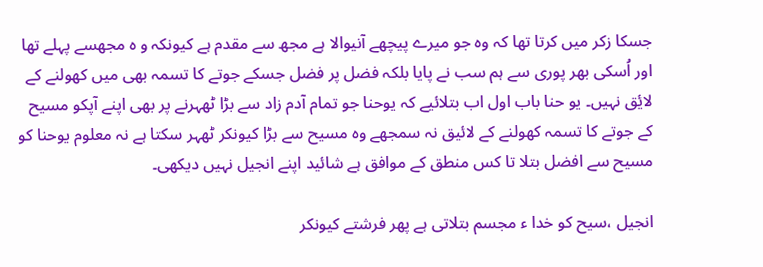جسکا زکر میں کرتا تھا کہ وہ جو میرے پیچھے آنیوالا ہے مجھ سے مقدم ہے کیونکہ و ہ مجھسے پہلے تھا اور اُسکی بھر پوری سے ہم سب نے پایا بلکہ فضل پر فضل جسکے جوتے کا تسمہ بھی میں کھولنے کے لایٔق نہیں۔ یو حنا باب اول اب بتلائیے کہ یوحنا جو تمام آدم زاد سے بڑا ٹھہرنے پر بھی اپنے آپکو مسیح کے جوتے کا تسمہ کھولنے کے لائیق نہ سمجھے وہ مسیح سے بڑا کیونکر ٹھہر سکتا ہے نہ معلوم یوحنا کو مسیح سے افضل بتلا تا کس منطق کے موافق ہے شائید اپنے انجیل نہیں دیکھی۔

انجیل ،سیح کو خدا ء مجسم بتلاتی ہے پھر فرشتے کیونکر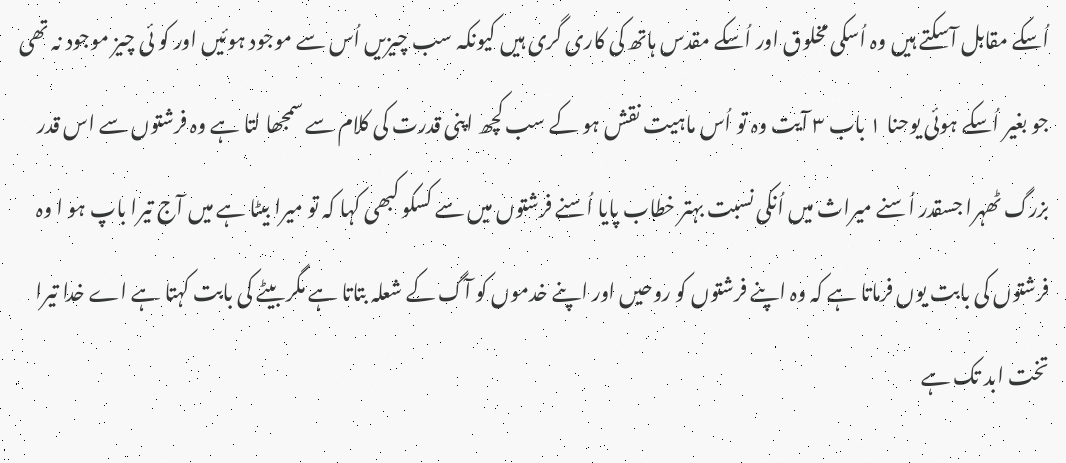اُسکے مقابل آسکتے ہیں وہ اُسکی مخلوق اور اُسکے مقدس ہاتھ کی کاری گری ہیں کیونکہ سب چیزیں اُس سے موجود ہوئیں اور کو ئی چیز موجود نہ تھی جو بغیر اُسکے ہوئی یوحنا ۱ باب ۳ آیت وہ تو اُس ماہیت نقش ہو کے سب کچھ اپنی قدرت کی کلام سے سمجھا لتا ہے وہ فرشتوں سے اس قدر بزرگ ٹھہرا جسقدر اُسنے میراث میں اُنکی نسبت بہتر خطاب پایا اُسنے فرشتوں میں سے کسکو کبھی کہا کہ تو میرا بیٹا ہے میں آج تیرا باپ ہو ا وہ فرشتوں کی بابت یوں فرماتا ہے کہ وہ اپنے فرشتوں کو روحیں اور اپنے خدموں کو آگ کے شعلہ بتاتا ہے مگر بیٹے کی بابت کہتا ہے اے خدا تیرا تخت ابد تک ہے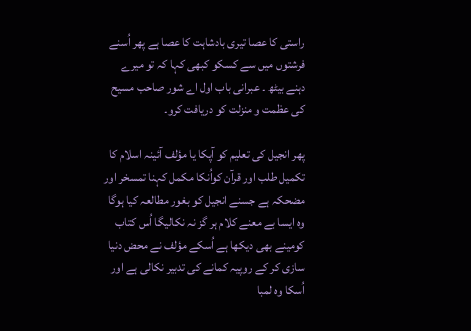راستی کا عصا تیری بادشاہت کا عصا ہے پھر اُسنے فرشتوں میں سے کسکو کبھی کہا کہ تو میرے دہنے بیٹھ ۔ عبرانی باب اول اے شور صاحب مسیح کی عظمت و منزلت کو دریافت کرو۔

پھر انجیل کی تعلیم کو آپکا یا مؤلف آئینہ اسلام کا تکمیل طلب اور قرآن کواُنکا مکمل کہنا تمسخر اور مضحکہ ہے جسنے انجیل کو بغور مطالعہ کیا ہوگا وہ ایسا بے معنے کلام ہر گز نہ نکالیگا اُس کتاب کومینے بھی دیکھا ہے اُسکے مؤلف نے محض دنیا سازی کر کے روپیہ کمانے کی تدبیر نکالی ہے اور اُسکا وہ لمبا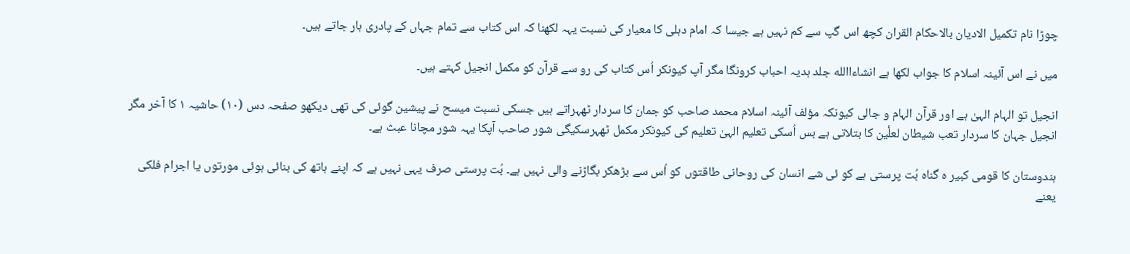چوڑا نام تکمیل الادیان بالاحکام القران کچھ اس گپ سے کم نہیں ہے جیسا کہ امام دہلی کا معیار کی نسبت یہہ لکھنا کہ اس کتاب سے تمام جہاں کے پادری ہار جاتے ہیں۔

میں نے اس آئینہ اسلام کا جواب لکھا ہے انشاءاالله جلد ہدیہ احباب کرونگا مگر آپ کیونکر اُس کتاب کی رو سے قرآن کو مکمل انجیل کہتے ہیں۔

انجیل تو الہام الہیٰ ہے اور قرآن الہام و جالی کیونکہ مؤلف آئینہ اسلام محمد صاحب کو جمان کا سردار ٹھہراتے ہیں جسکی نسبت میسح نے پیشین گوئی کی تھی دیکھو صفحہ دس (۱۰) حاشیہ ۱ کا آخر مگر انجیل جہان کا سردار تعب شیطان لعلٔین کا بتلاتی ہے بس اُسکی تعلیم الہیٰ تعلیم کی کیونکر مکمل ٹھہرسکیگی شور صاحب آپکا یہہ شور مچانا عبث ہے۔

ہندوستان کا قومی کبیر ہ گناہ بُت پرستی ہے کو ئی شے انسان کی روحانی طاقتوں کو اُس سے بڑھکر بگاڑنے والی نہیں ہے۔ بُت پرستی صرف یہی نہیں ہے کہ اپنے ہاتھ کی بنائی ہوئی مورتوں یا اجرام فلکی یعنے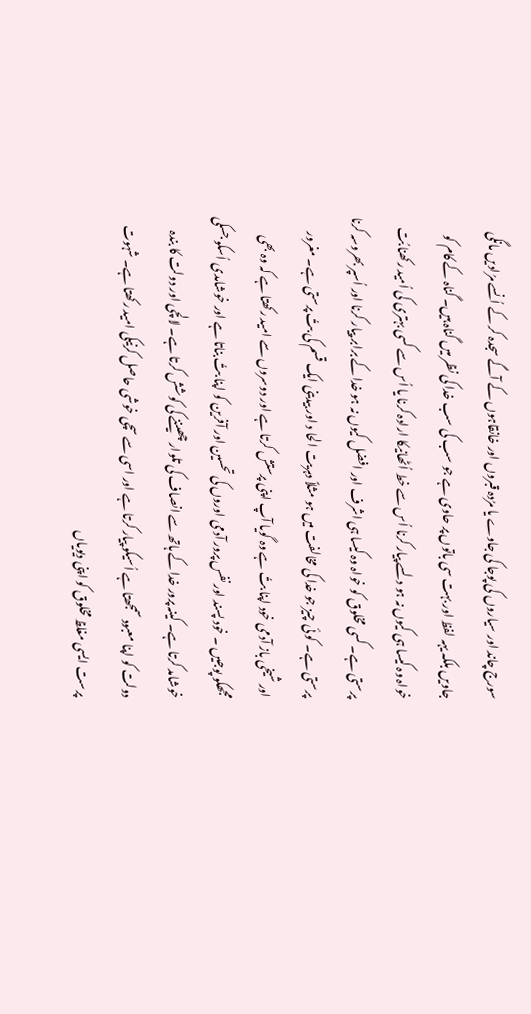سورج چاند اور سیاروں کی پوجا کی جاوے یا مرُدہ قبروں اور خانقاہوں کے آگے سجدہ کر کے اُنسے مرُادیں مانگی جاویں بلکہ یہہ لفظ اور بہت سی باتوں پر حاوی ہے جو سب کی سب خدا کی نظر میں گناہ ہیں۔ گناہ کے کام کو خواہ وہ کیسا ہی کیوں نہ ہو دلسے پیار کرنا اُس سے خط اُٹھانیکا ارادہ کرنا یا اُس سے کسی بہتری کی اُمید رکھنا بُت پرستی ہے۔ کسی مخلوق کو خواہ وہ کیسا ہی اشرف اور افضل کیوں نہ ہو خدا کے برابر پیار کرنا اور اُسپر بھروسہ کرنا پرستی ہے۔ کو ئی چیز جو خدا کی مخالفت میں ہو مثلاً دہریت الحا د اور بیدینی ایک قسم کی بتُ پرستی ہے۔ مغرور اور شیخی باز آدمی خود اپنا بتُ ہے وہ گویا آپ اپنی پرستش کرتا ہے اور دوسروں سے امید رکھتا ہے کہ وہ بھی مجھکو پوجیں ۔ خود پسند اور نفس پرور آدمی اوروں کی تحسین اور آفرین کو اپنا بتُ بناتا ہے اور خوشامدی اُسکو جسکی خوشامد کرتا ہے۔ کینہ پرور خدا کے ہاتھ سے انصاف کی تلوار چھیننے کی کوشش کرتا ہے۔ لالچی اور دولت کا بندہ دولت کو اپنا معبود سمجھتا ہے اُسیکو پیار کرتا ہے اور اسی سے سچی خوشی حاصل کرنیکی امید رکھتا ہے۔ شہوت پرست ایسی مغلظ مخلوق کو اپنی دیویاں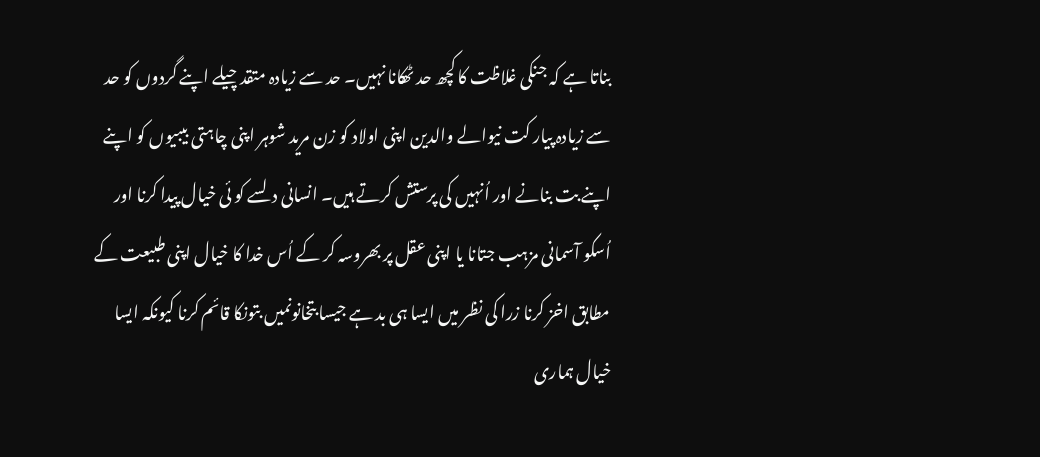بناتا ہے کہ جنکی غلاظت کا کچھ حد ٹھکانا نہیں۔ حد سے زیادہ متقد چیلے اپنے گردوں کو حد سے زیادہ پیار کت نیوالے والدین اپنی اولاد کو زن مرید شوہر اپنی چاہتی بیبیوں کو اپنے اپنے بت بنانے اور اُنہیں کی پرستش کرتے ہیں۔ انسانی دلسے کو ئی خیال پیدا کرنا اور اُسکو آسمانی مزہب جتانا یا اپنی عقل پر بھروسہ کر کے اُس خدا کا خیال اپنی طبیعت کے مطابق اخز کرنا زرا کی نظر میں ایسا ہی بد ہے جیسا بتخانونمیں بتونکا قائم کرنا کیونکہ ایسا خیال ہماری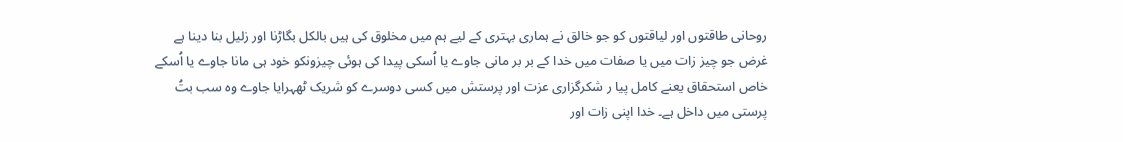روحانی طاقتوں اور لیاقتوں کو جو خالق نے ہماری بہتری کے لیے ہم میں مخلوق کی ہیں بالکل بگاڑنا اور زلیل بنا دینا ہے غرض جو چیز زات میں یا صفات میں خدا کے بر بر مانی جاوے یا اُسکی پیدا کی ہوئی چیزونکو خود ہی مانا جاوے یا اُسکے خاص استحقاق یعنے کامل پیا ر شکرگزاری عزت اور پرستش میں کسی دوسرے کو شریک ٹھہرایا جاوے وہ سب بتُ پرستی میں داخل ہے۔ خدا اپنی زات اور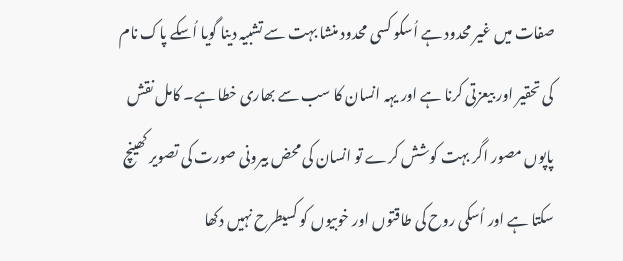صفات میں غیر محدود ہے اُسکو کسی محدود منشا بہت سے تشبیہ دینا گویا اُسکے پاک نام کی تحقیر اور بیعزتی کرنا ہے اور یہہ انسان کا سب سے بھاری خطا ہے۔ کامل نقش پاپوں مصور اگر بہت کوشش کرے تو انسان کی محض بیرونی صورت کی تصویر کھینچ سکتا ہے اور اُسکی روح کی طاقتوں اور خوبیوں کو کسیطرح نہیں دکھا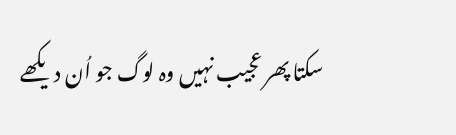سکتا پھر عجیب نہیں وہ لوگ جو اُن دیکھے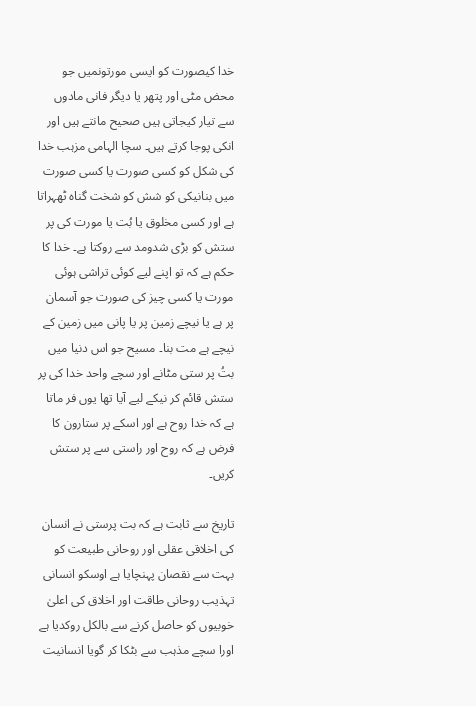خدا کیصورت کو ایسی مورتونمیں جو محض مٹی اور پتھر یا دیگر فانی مادوں سے تیار کیجاتی ہیں صحیح مانتے ہیں اور انکی پوجا کرتے ہیں۔ سچا الہامی مزہب خدا کی شکل کو کسی صورت یا کسی صورت میں بنانیکی کو شش کو شخت گناہ ٹھہراتا ہے اور کسی مخلوق یا بُت یا مورت کی پر ستش کو بڑی شدومد سے روکتا ہے۔ خدا کا حکم ہے کہ تو اپنے لیے کوئی تراشی ہوئی مورت یا کسی چیز کی صورت جو آسمان پر ہے یا نیچے زمین پر یا پانی میں زمین کے نیچے ہے مت بنا۔ مسیح جو اس دنیا میں بتُ پر ستی مٹانے اور سچے واحد خدا کی پر ستش قائم کر نیکے لیے آیا تھا یوں فر ماتا ہے کہ خدا روح ہے اور اسکے پر ستارون کا فرض ہے کہ روح اور راستی سے پر ستش کریں۔

تاریخ سے ثابت ہے کہ بت پرستی نے انسان کی اخلاقی عقلی اور روحانی طبیعت کو بہت سے نقصان پہنچایا ہے اوسکو انسانی تہذیب روحانی طاقت اور اخلاق کی اعلیٰ خوبیوں کو حاصل کرنے سے بالکل روکدیا ہے اورا سچے مذہب سے بٹکا کر گویا انسانیت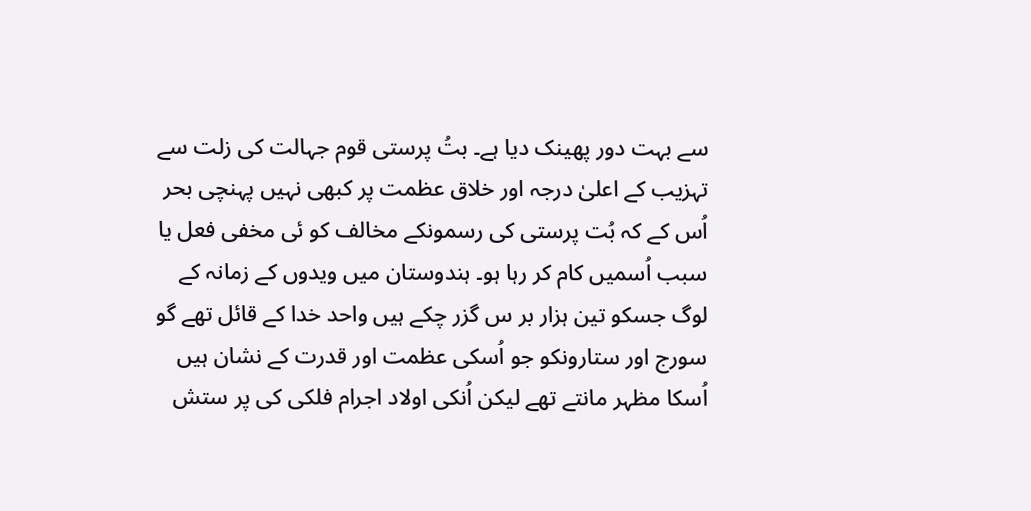سے بہت دور پھینک دیا ہے۔ بتُ پرستی قوم جہالت کی زلت سے تہزیب کے اعلیٰ درجہ اور خلاق عظمت پر کبھی نہیں پہنچی بحر اُس کے کہ بُت پرستی کی رسمونکے مخالف کو ئی مخفی فعل یا سبب اُسمیں کام کر رہا ہو۔ ہندوستان میں ویدوں کے زمانہ کے لوگ جسکو تین ہزار بر س گزر چکے ہیں واحد خدا کے قائل تھے گو سورج اور ستارونکو جو اُسکی عظمت اور قدرت کے نشان ہیں اُسکا مظہر مانتے تھے لیکن اُنکی اولاد اجرام فلکی کی پر ستش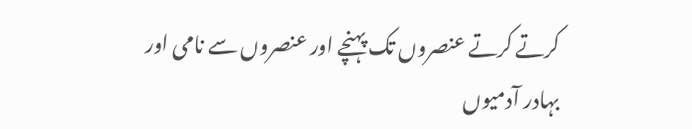کرتے کرتے عنصروں تک پہنچے اور عنصروں سے نامی اور بہادر آدمیوں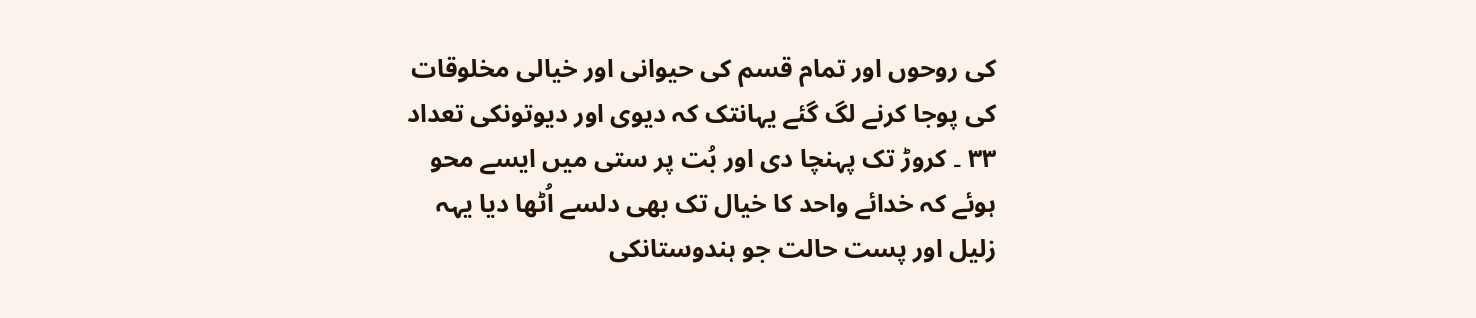کی روحوں اور تمام قسم کی حیوانی اور خیالی مخلوقات کی پوجا کرنے لگ گئے یہانتک کہ دیوی اور دیوتونکی تعداد ۳۳ ۔ کروڑ تک پہنچا دی اور بُت پر ستی میں ایسے محو ہوئے کہ خدائے واحد کا خیال تک بھی دلسے اُٹھا دیا یہہ زلیل اور پست حالت جو ہندوستانکی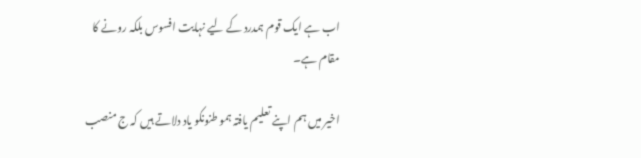اب ہے ایک قوم ہمدرد کے لیے نہایت افسوس بلکہ رونے کا مقام ہے۔

اخیر میں ہم اپنے تعلیم یافتہ ہمو طنونکو یاد دلاتے ہیں کہ ج منصب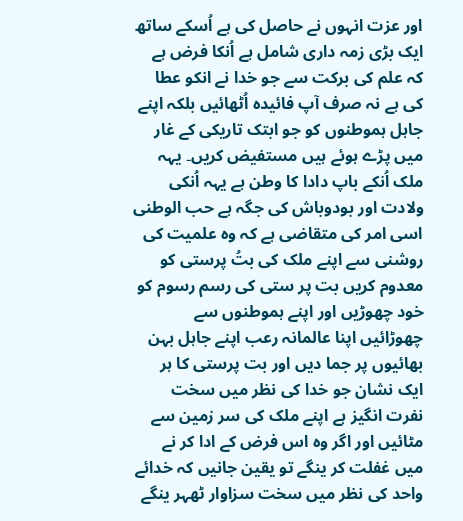اور عزت انہوں نے حاصل کی ہے اُسکے ساتھ ایک بڑی زمہ داری شامل ہے اُنکا فرض ہے کہ علم کی برکت سے جو خدا نے انکو عطا کی ہے نہ صرف آپ فائیدہ اُٹھائیں بلکہ اپنے جاہل ہموطنوں کو جو ابتک تاریکی کے غار میں پڑے ہوئے ہیں مستفیض کریں۔ یہہ ملک اُنکے باپ دادا کا وطن ہے یہہ اُنکی ولادت اور بودوباش کی جگہ ہے حب الوطنی اسی امر کی متقاضی ہے کہ وہ علمیت کی روشنی سے اپنے ملک کی بتُ پرستی کو معدوم کریں بت پر ستی کی رسم رسوم کو خود چھوڑیں اور اپنے ہموطنوں سے چھوڑائیں اپنا عالمانہ رعب اپنے جاہل بہن بھائیوں پر جما دیں اور بت پرستی کا ہر ایک نشان جو خدا کی نظر میں سخت نفرت انگیز ہے اپنے ملک کی سر زمین سے مٹائیں اور اگر وہ اس فرض کے ادا کر نے میں غفلت کر ینگے تو یقین جانیں کہ خدائے واحد کی نظر میں سخت سزاوار ٹھہر ینگے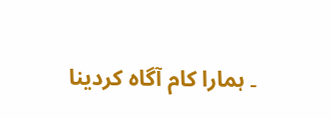۔ ہمارا کام آگاہ کردینا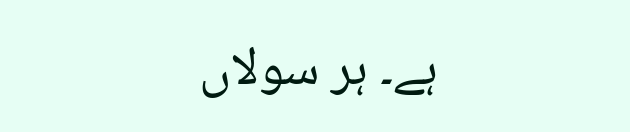ہے۔ ہر سولاں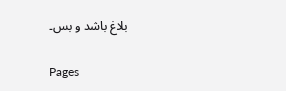بلاغ باشد و بس۔

Pages